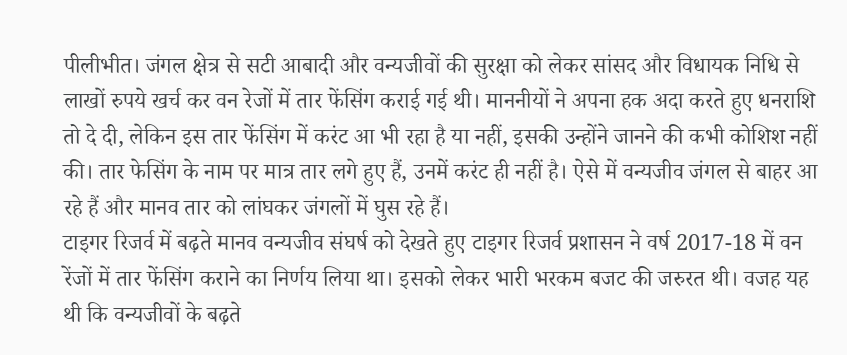पीलीभीत। जंगल क्षेत्र से सटी आबादी और वन्यजीवों की सुरक्षा को लेकर सांसद और विधायक निधि से लाखों रुपये खर्च कर वन रेजों में तार फेंसिंग कराई गई थी। माननीयों ने अपना हक अदा करते हुए धनराशि तो दे दी, लेकिन इस तार फेंसिंग में करंट आ भी रहा है या नहीं, इसकी उन्होंने जानने की कभी कोशिश नहीं की। तार फेसिंग के नाम पर मात्र तार लगे हुए हैं, उनमें करंट ही नहीं है। ऐसे में वन्यजीव जंगल से बाहर आ रहे हैं और मानव तार को लांघकर जंगलों में घुस रहे हैं।
टाइगर रिजर्व में बढ़ते मानव वन्यजीव संघर्ष को देखते हुए टाइगर रिजर्व प्रशासन ने वर्ष 2017-18 में वन रेंजों में तार फेंसिंग कराने का निर्णय लिया था। इसको लेकर भारी भरकम बजट की जरुरत थी। वजह यह थी कि वन्यजीवों के बढ़ते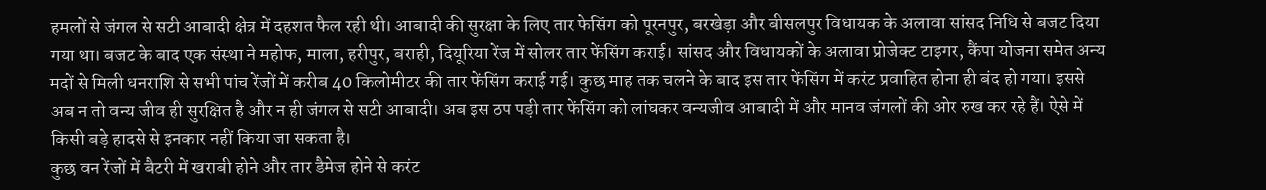हमलों से जंगल से सटी आबादी क्षेत्र में दहशत फैल रही थी। आबादी की सुरक्षा के लिए तार फेसिंग को पूरनपुर, बरखेड़ा और बीसलपुर विधायक के अलावा सांसद निधि से बजट दिया गया था। बजट के बाद एक संस्था ने महोफ, माला, हरीपुर, बराही, दियूरिया रेंज में सोलर तार फेंसिंग कराई। सांसद और विधायकों के अलावा प्रोजेक्ट टाइगर, कैंपा योजना समेत अन्य मदों से मिली धनराशि से सभी पांच रेंजों में करीब 40 किलोमीटर की तार फेंसिंग कराई गई। कुछ माह तक चलने के बाद इस तार फेंसिंग में करंट प्रवाहित होना ही बंद हो गया। इससे अब न तो वन्य जीव ही सुरक्षित है और न ही जंगल से सटी आबादी। अब इस ठप पड़ी तार फेंसिंग को लांघकर वन्यजीव आबादी में और मानव जंगलों की ओर रुख कर रहे हैं। ऐसे में किसी बड़े हादसे से इनकार नहीं किया जा सकता है।
कुछ वन रेंजों में बैटरी में खराबी होने और तार डैमेज होने से करंट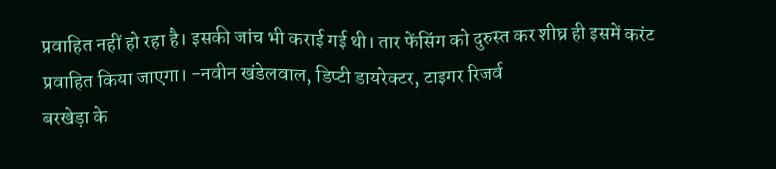प्रवाहित नहीं हो रहा है। इसकी जांच भी कराई गई थी। तार फेंसिंग को दुरुस्त कर शीघ्र ही इसमें करंट प्रवाहित किया जाएगा। -नवीन खंडेलवाल, डिप्टी डायरेक्टर, टाइगर रिजर्व
बरखेड़ा के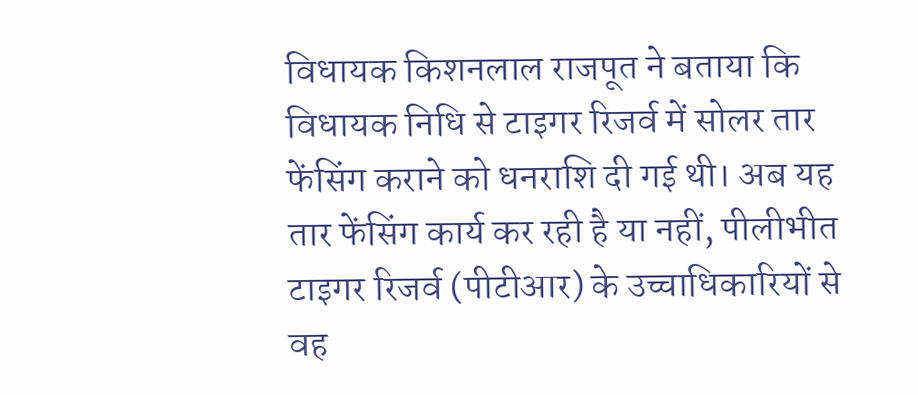विधायक किशनलाल राजपूत ने बताया कि विधायक निधि से टाइगर रिजर्व में सोलर तार फेंसिंग कराने को धनराशि दी गई थी। अब यह तार फेंसिंग कार्य कर रही है या नहीं, पीलीभीत टाइगर रिजर्व (पीटीआर) के उच्चाधिकारियों से वह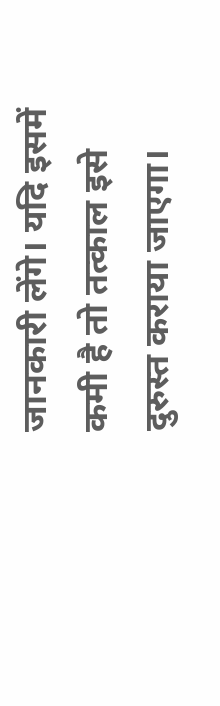जानकारी लेंगे। यदि इसमें कमी है तो तत्काल इसे दुरुस्त कराया जाएगा।